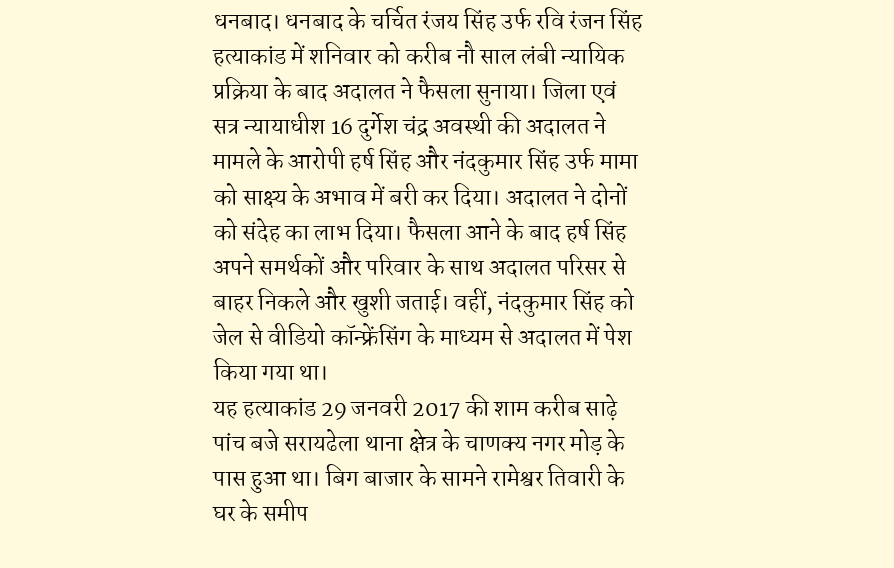धनबाद। धनबाद के चर्चित रंजय सिंह उर्फ रवि रंजन सिंह हत्याकांड में शनिवार को करीब नौ साल लंबी न्यायिक प्रक्रिया के बाद अदालत ने फैसला सुनाया। जिला एवं सत्र न्यायाधीश 16 दुर्गेश चंद्र अवस्थी की अदालत ने मामले के आरोपी हर्ष सिंह और नंदकुमार सिंह उर्फ मामा को साक्ष्य के अभाव में बरी कर दिया। अदालत ने दोनों को संदेह का लाभ दिया। फैसला आने के बाद हर्ष सिंह अपने समर्थकों और परिवार के साथ अदालत परिसर से बाहर निकले और खुशी जताई। वहीं, नंदकुमार सिंह को जेल से वीडियो कॉन्फ्रेंसिंग के माध्यम से अदालत में पेश किया गया था।
यह हत्याकांड 29 जनवरी 2017 की शाम करीब साढ़े पांच बजे सरायढेला थाना क्षेत्र के चाणक्य नगर मोड़ के पास हुआ था। बिग बाजार के सामने रामेश्वर तिवारी के घर के समीप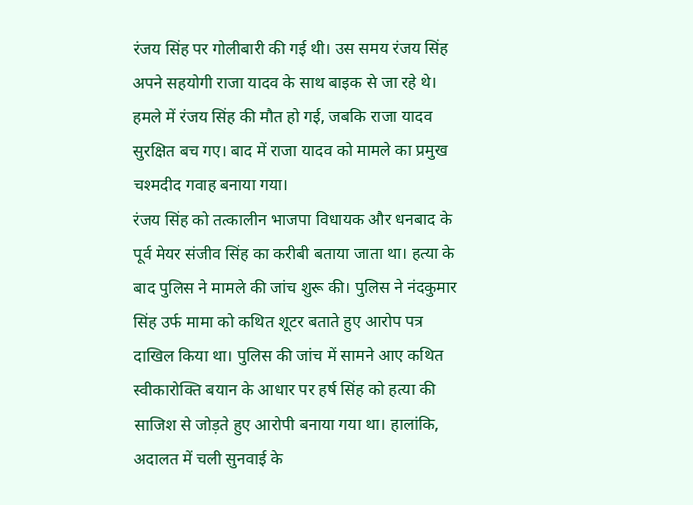रंजय सिंह पर गोलीबारी की गई थी। उस समय रंजय सिंह अपने सहयोगी राजा यादव के साथ बाइक से जा रहे थे। हमले में रंजय सिंह की मौत हो गई, जबकि राजा यादव सुरक्षित बच गए। बाद में राजा यादव को मामले का प्रमुख चश्मदीद गवाह बनाया गया।
रंजय सिंह को तत्कालीन भाजपा विधायक और धनबाद के पूर्व मेयर संजीव सिंह का करीबी बताया जाता था। हत्या के बाद पुलिस ने मामले की जांच शुरू की। पुलिस ने नंदकुमार सिंह उर्फ मामा को कथित शूटर बताते हुए आरोप पत्र दाखिल किया था। पुलिस की जांच में सामने आए कथित स्वीकारोक्ति बयान के आधार पर हर्ष सिंह को हत्या की साजिश से जोड़ते हुए आरोपी बनाया गया था। हालांकि, अदालत में चली सुनवाई के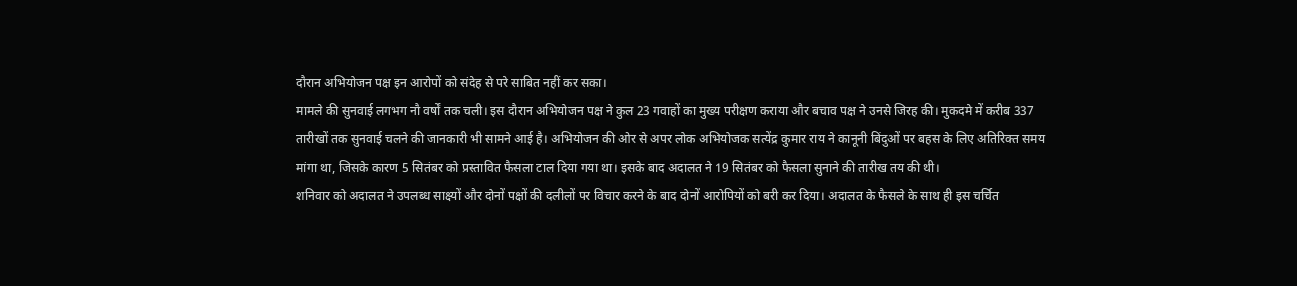दौरान अभियोजन पक्ष इन आरोपों को संदेह से परे साबित नहीं कर सका।
मामले की सुनवाई लगभग नौ वर्षों तक चली। इस दौरान अभियोजन पक्ष ने कुल 23 गवाहों का मुख्य परीक्षण कराया और बचाव पक्ष ने उनसे जिरह की। मुकदमे में करीब 337 तारीखों तक सुनवाई चलने की जानकारी भी सामने आई है। अभियोजन की ओर से अपर लोक अभियोजक सत्येंद्र कुमार राय ने कानूनी बिंदुओं पर बहस के लिए अतिरिक्त समय मांगा था, जिसके कारण 5 सितंबर को प्रस्तावित फैसला टाल दिया गया था। इसके बाद अदालत ने 19 सितंबर को फैसला सुनाने की तारीख तय की थी।
शनिवार को अदालत ने उपलब्ध साक्ष्यों और दोनों पक्षों की दलीलों पर विचार करने के बाद दोनों आरोपियों को बरी कर दिया। अदालत के फैसले के साथ ही इस चर्चित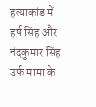हत्याकांड में हर्ष सिंह और नंदकुमार सिंह उर्फ मामा के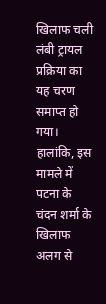खिलाफ चली लंबी ट्रायल प्रक्रिया का यह चरण समाप्त हो गया। हालांकि, इस मामले में पटना के चंदन शर्मा के खिलाफ अलग से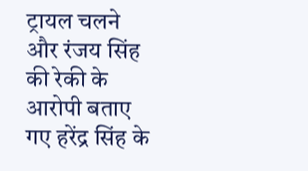ट्रायल चलने और रंजय सिंह की रेकी के आरोपी बताए गए हरेंद्र सिंह के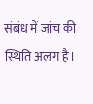संबंध में जांच की स्थिति अलग है।